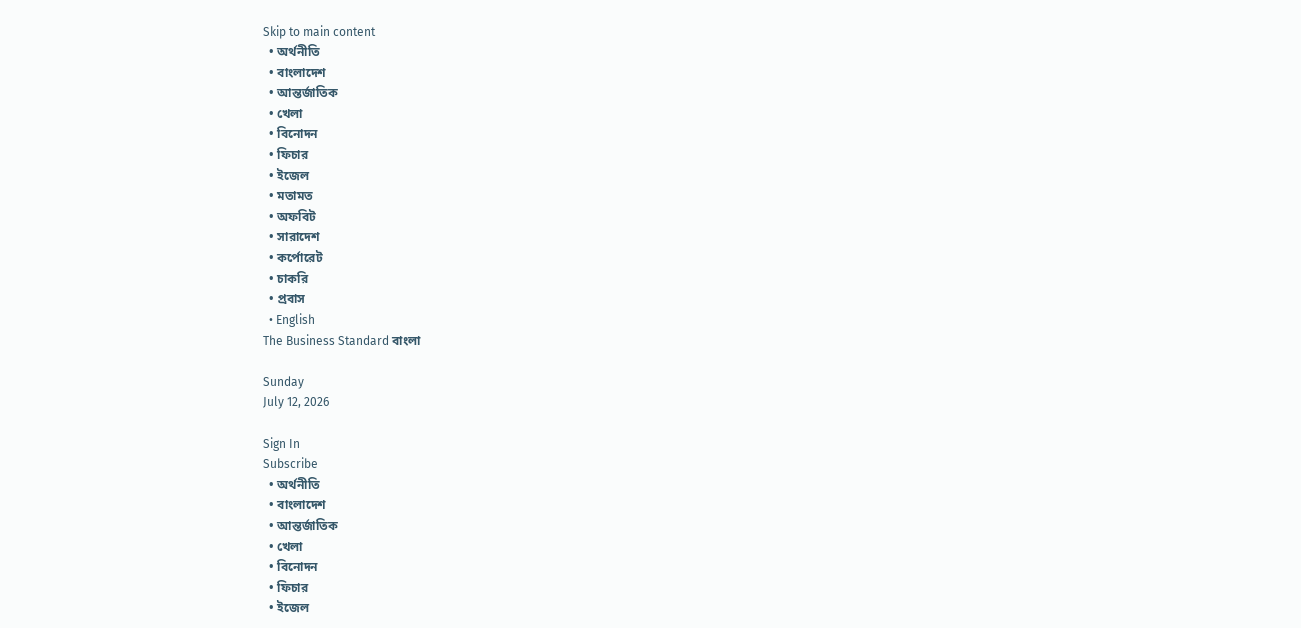Skip to main content
  • অর্থনীতি
  • বাংলাদেশ
  • আন্তর্জাতিক
  • খেলা
  • বিনোদন
  • ফিচার
  • ইজেল
  • মতামত
  • অফবিট
  • সারাদেশ
  • কর্পোরেট
  • চাকরি
  • প্রবাস
  • English
The Business Standard বাংলা

Sunday
July 12, 2026

Sign In
Subscribe
  • অর্থনীতি
  • বাংলাদেশ
  • আন্তর্জাতিক
  • খেলা
  • বিনোদন
  • ফিচার
  • ইজেল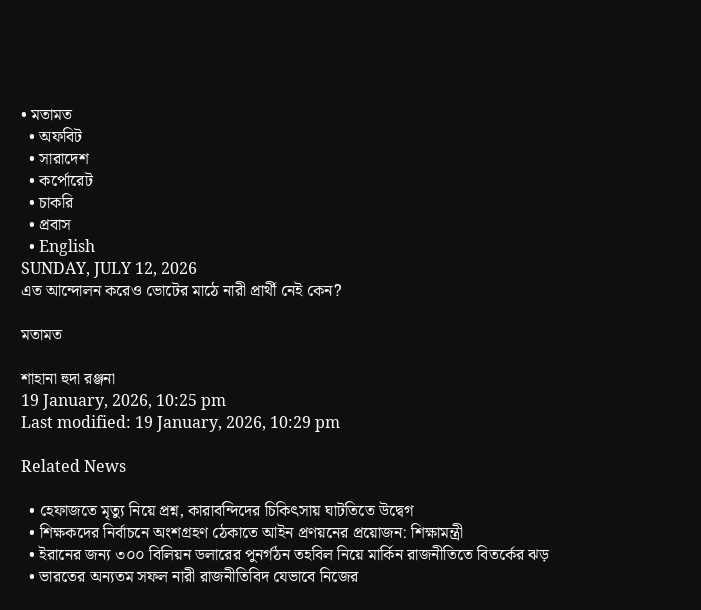• মতামত
  • অফবিট
  • সারাদেশ
  • কর্পোরেট
  • চাকরি
  • প্রবাস
  • English
SUNDAY, JULY 12, 2026
এত আন্দোলন করেও ভোটের মাঠে নারী প্রার্থী নেই কেন?

মতামত

শাহানা হুদা রঞ্জনা
19 January, 2026, 10:25 pm
Last modified: 19 January, 2026, 10:29 pm

Related News

  • হেফাজতে মৃত্যু নিয়ে প্রশ্ন, কারাবন্দিদের চিকিৎসায় ঘাটতিতে উদ্বেগ
  • শিক্ষকদের নির্বাচনে অংশগ্রহণ ঠেকাতে আইন প্রণয়নের প্রয়োজন: শিক্ষামন্ত্রী
  • ইরানের জন্য ৩০০ বিলিয়ন ডলারের পুনর্গঠন তহবিল নিয়ে মার্কিন রাজনীতিতে বিতর্কের ঝড়
  • ভারতের অন্যতম সফল নারী রাজনীতিবিদ যেভাবে নিজের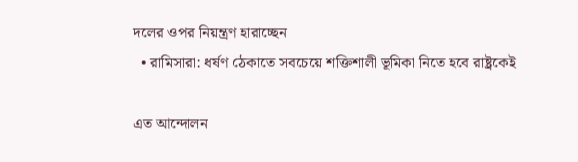দলের ওপর নিয়ন্ত্রণ হারাচ্ছেন
  • রামিসারা: ধর্ষণ ঠেকাতে সবচেয়ে শক্তিশালী ভূমিকা নিতে হবে রাষ্ট্রকেই

এত আন্দোলন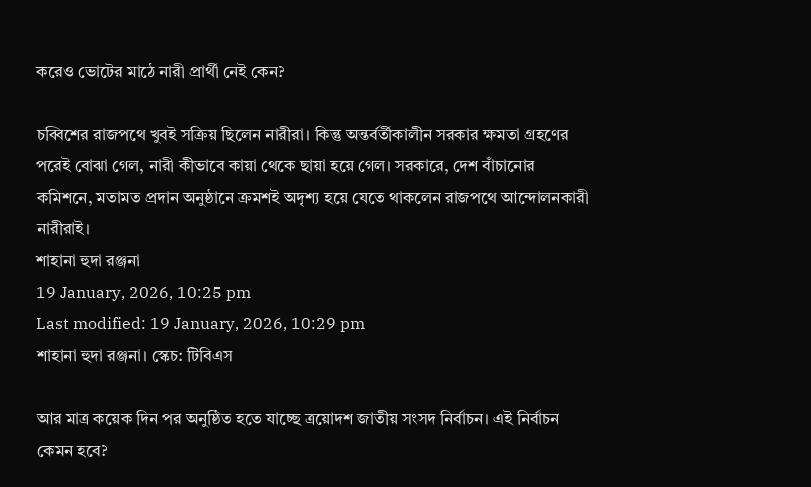করেও ভোটের মাঠে নারী প্রার্থী নেই কেন?

চব্বিশের রাজপথে খুবই সক্রিয় ছিলেন নারীরা। কিন্তু অন্তর্বর্তীকালীন সরকার ক্ষমতা গ্রহণের পরেই বোঝা গেল, নারী কীভাবে কায়া থেকে ছায়া হয়ে গেল। সরকারে, দেশ বাঁচানোর কমিশনে, মতামত প্রদান অনুষ্ঠানে ক্রমশই অদৃশ্য হয়ে যেতে থাকলেন রাজপথে আন্দোলনকারী নারীরাই।
শাহানা হুদা রঞ্জনা
19 January, 2026, 10:25 pm
Last modified: 19 January, 2026, 10:29 pm
শাহানা হুদা রঞ্জনা। স্কেচ: টিবিএস

আর মাত্র কয়েক দিন পর অনুষ্ঠিত হতে যাচ্ছে ত্রয়োদশ জাতীয় সংসদ নির্বাচন। এই নির্বাচন কেমন হবে?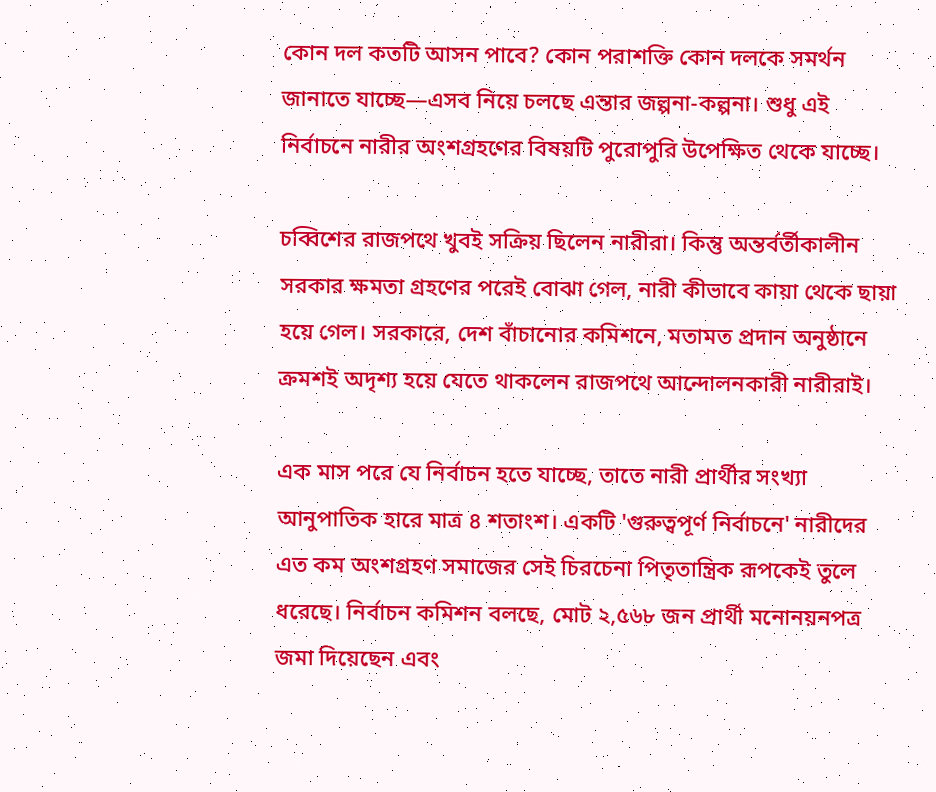কোন দল কতটি আসন পাবে? কোন পরাশক্তি কোন দলকে সমর্থন জানাতে যাচ্ছে—এসব নিয়ে চলছে এন্তার জল্পনা-কল্পনা। শুধু এই নির্বাচনে নারীর অংশগ্রহণের বিষয়টি পুরোপুরি উপেক্ষিত থেকে যাচ্ছে।

চব্বিশের রাজপথে খুবই সক্রিয় ছিলেন নারীরা। কিন্তু অন্তর্বর্তীকালীন সরকার ক্ষমতা গ্রহণের পরেই বোঝা গেল, নারী কীভাবে কায়া থেকে ছায়া হয়ে গেল। সরকারে, দেশ বাঁচানোর কমিশনে, মতামত প্রদান অনুষ্ঠানে ক্রমশই অদৃশ্য হয়ে যেতে থাকলেন রাজপথে আন্দোলনকারী নারীরাই।

এক মাস পরে যে নির্বাচন হতে যাচ্ছে, তাতে নারী প্রার্থীর সংখ্যা আনুপাতিক হারে মাত্র ৪ শতাংশ। একটি 'গুরুত্বপূর্ণ নির্বাচনে' নারীদের এত কম অংশগ্রহণ সমাজের সেই চিরচেনা পিতৃতান্ত্রিক রূপকেই তুলে ধরেছে। নির্বাচন কমিশন বলছে, মোট ২,৫৬৮ জন প্রার্থী মনোনয়নপত্র জমা দিয়েছেন এবং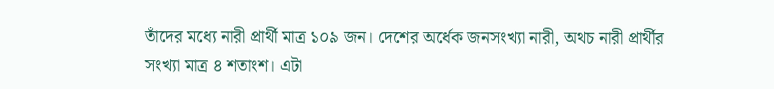তাঁদের মধ্যে নারী প্রার্থী মাত্র ১০৯ জন। দেশের অর্ধেক জনসংখ্যা নারী, অথচ নারী প্রার্থীর সংখ্যা মাত্র ৪ শতাংশ। এটা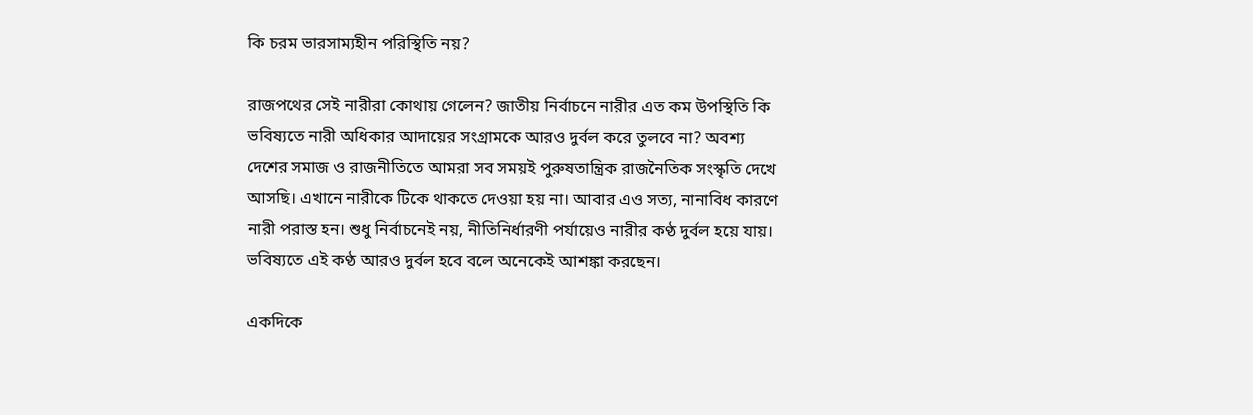কি চরম ভারসাম্যহীন পরিস্থিতি নয়?

রাজপথের সেই নারীরা কোথায় গেলেন? জাতীয় নির্বাচনে নারীর এত কম উপস্থিতি কি ভবিষ্যতে নারী অধিকার আদায়ের সংগ্রামকে আরও দুর্বল করে তুলবে না? অবশ্য দেশের সমাজ ও রাজনীতিতে আমরা সব সময়ই পুরুষতান্ত্রিক রাজনৈতিক সংস্কৃতি দেখে আসছি। এখানে নারীকে টিকে থাকতে দেওয়া হয় না। আবার এও সত্য, নানাবিধ কারণে নারী পরাস্ত হন। শুধু নির্বাচনেই নয়, নীতিনির্ধারণী পর্যায়েও নারীর কণ্ঠ দুর্বল হয়ে যায়। ভবিষ্যতে এই কণ্ঠ আরও দুর্বল হবে বলে অনেকেই আশঙ্কা করছেন।

একদিকে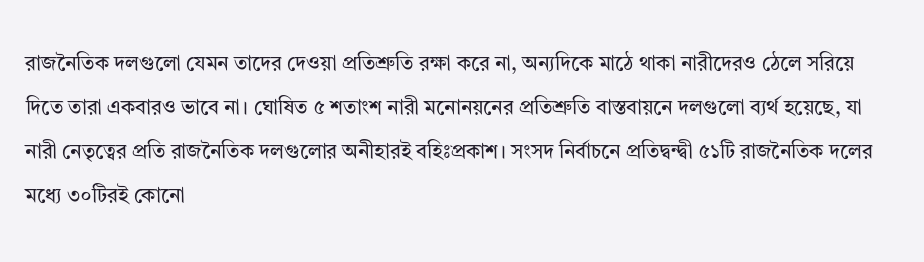রাজনৈতিক দলগুলো যেমন তাদের দেওয়া প্রতিশ্রুতি রক্ষা করে না, অন্যদিকে মাঠে থাকা নারীদেরও ঠেলে সরিয়ে দিতে তারা একবারও ভাবে না। ঘোষিত ৫ শতাংশ নারী মনোনয়নের প্রতিশ্রুতি বাস্তবায়নে দলগুলো ব্যর্থ হয়েছে, যা নারী নেতৃত্বের প্রতি রাজনৈতিক দলগুলোর অনীহারই বহিঃপ্রকাশ। সংসদ নির্বাচনে প্রতিদ্বন্দ্বী ৫১টি রাজনৈতিক দলের মধ্যে ৩০টিরই কোনো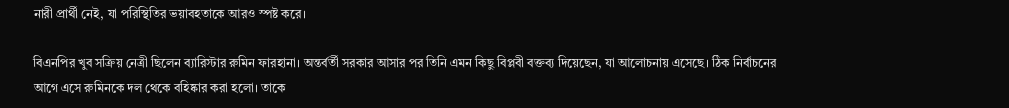নারী প্রার্থী নেই, যা পরিস্থিতির ভয়াবহতাকে আরও স্পষ্ট করে।

বিএনপির খুব সক্রিয় নেত্রী ছিলেন ব্যারিস্টার রুমিন ফারহানা। অন্তর্বর্তী সরকার আসার পর তিনি এমন কিছু বিপ্লবী বক্তব্য দিয়েছেন, যা আলোচনায় এসেছে। ঠিক নির্বাচনের আগে এসে রুমিনকে দল থেকে বহিষ্কার করা হলো। তাকে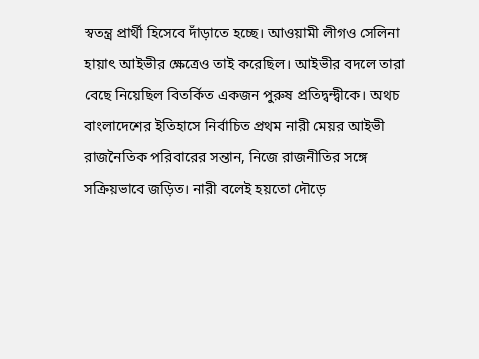স্বতন্ত্র প্রার্থী হিসেবে দাঁড়াতে হচ্ছে। আওয়ামী লীগও সেলিনা হায়াৎ আইভীর ক্ষেত্রেও তাই করেছিল। আইভীর বদলে তারা বেছে নিয়েছিল বিতর্কিত একজন পুরুষ প্রতিদ্বন্দ্বীকে। অথচ বাংলাদেশের ইতিহাসে নির্বাচিত প্রথম নারী মেয়র আইভী রাজনৈতিক পরিবারের সন্তান, নিজে রাজনীতির সঙ্গে সক্রিয়ভাবে জড়িত। নারী বলেই হয়তো দৌড়ে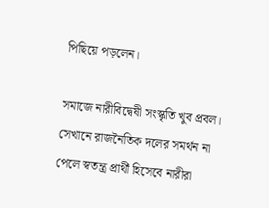পিছিয়ে পড়লেন।

সমাজে নারীবিদ্বেষী সংস্কৃতি খুব প্রবল। সেখানে রাজনৈতিক দলের সমর্থন না পেলে স্বতন্ত্র প্রার্থী হিসেবে নারীরা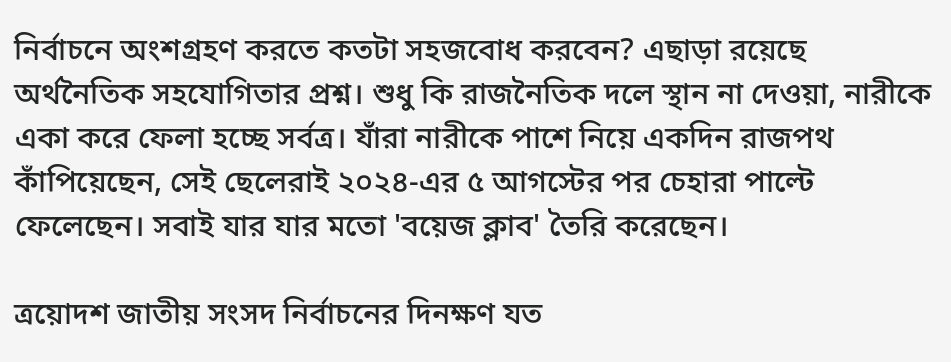নির্বাচনে অংশগ্রহণ করতে কতটা সহজবোধ করবেন? এছাড়া রয়েছে অর্থনৈতিক সহযোগিতার প্রশ্ন। শুধু কি রাজনৈতিক দলে স্থান না দেওয়া, নারীকে একা করে ফেলা হচ্ছে সর্বত্র। যাঁরা নারীকে পাশে নিয়ে একদিন রাজপথ কাঁপিয়েছেন, সেই ছেলেরাই ২০২৪-এর ৫ আগস্টের পর চেহারা পাল্টে ফেলেছেন। সবাই যার যার মতো 'বয়েজ ক্লাব' তৈরি করেছেন।

ত্রয়োদশ জাতীয় সংসদ নির্বাচনের দিনক্ষণ যত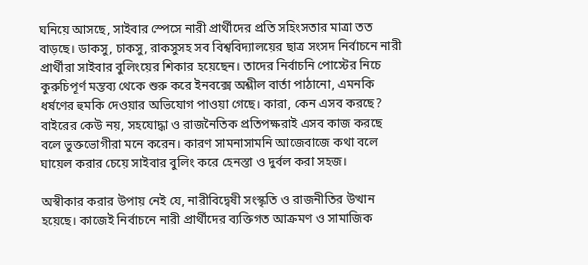ঘনিয়ে আসছে, সাইবার স্পেসে নারী প্রার্থীদের প্রতি সহিংসতার মাত্রা তত বাড়ছে। ডাকসু, চাকসু, রাকসুসহ সব বিশ্ববিদ্যালয়ের ছাত্র সংসদ নির্বাচনে নারী প্রার্থীরা সাইবার বুলিংয়ের শিকার হয়েছেন। তাদের নির্বাচনি পোস্টের নিচে কুরুচিপূর্ণ মন্তব্য থেকে শুরু করে ইনবক্সে অশ্লীল বার্তা পাঠানো, এমনকি ধর্ষণের হুমকি দেওয়ার অভিযোগ পাওয়া গেছে। কারা, কেন এসব করছে? বাইরের কেউ নয়, সহযোদ্ধা ও রাজনৈতিক প্রতিপক্ষরাই এসব কাজ করছে বলে ভুক্তভোগীরা মনে করেন। কারণ সামনাসামনি আজেবাজে কথা বলে ঘায়েল করার চেয়ে সাইবার বুলিং করে হেনস্তা ও দুর্বল করা সহজ।

অস্বীকার করার উপায় নেই যে, নারীবিদ্বেষী সংস্কৃতি ও রাজনীতির উত্থান হয়েছে। কাজেই নির্বাচনে নারী প্রার্থীদের ব্যক্তিগত আক্রমণ ও সামাজিক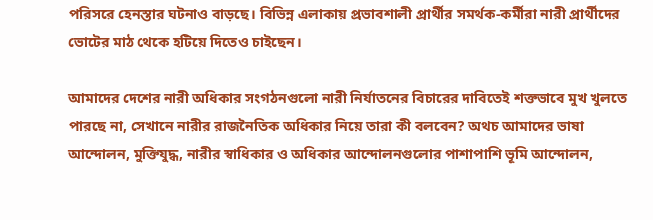পরিসরে হেনস্তার ঘটনাও বাড়ছে। বিভিন্ন এলাকায় প্রভাবশালী প্রার্থীর সমর্থক-কর্মীরা নারী প্রার্থীদের ভোটের মাঠ থেকে হটিয়ে দিতেও চাইছেন।

আমাদের দেশের নারী অধিকার সংগঠনগুলো নারী নির্যাতনের বিচারের দাবিতেই শক্তভাবে মুখ খুলতে পারছে না, সেখানে নারীর রাজনৈতিক অধিকার নিয়ে তারা কী বলবেন? অথচ আমাদের ভাষা আন্দোলন, মুক্তিযুদ্ধ, নারীর স্বাধিকার ও অধিকার আন্দোলনগুলোর পাশাপাশি ভূমি আন্দোলন,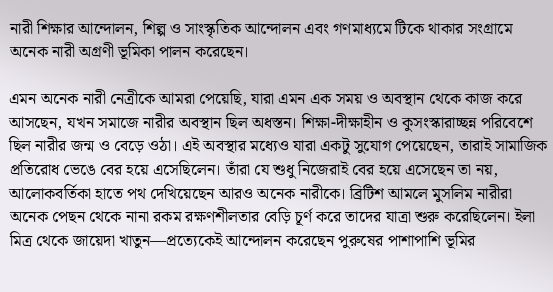নারী শিক্ষার আন্দোলন, শিল্প ও সাংস্কৃতিক আন্দোলন এবং গণমাধ্যমে টিকে থাকার সংগ্রামে অনেক নারী অগ্রণী ভূমিকা পালন করেছেন।

এমন অনেক নারী নেত্রীকে আমরা পেয়েছি, যারা এমন এক সময় ও অবস্থান থেকে কাজ করে আসছেন, যখন সমাজে নারীর অবস্থান ছিল অধস্তন। শিক্ষা-দীক্ষাহীন ও কুসংস্কারাচ্ছন্ন পরিবেশে ছিল নারীর জন্ম ও বেড়ে ওঠা। এই অবস্থার মধ্যেও যারা একটু সুযোগ পেয়েছেন, তারাই সামাজিক প্রতিরোধ ভেঙে বের হয়ে এসেছিলেন। তাঁরা যে শুধু নিজেরাই বের হয়ে এসেছেন তা নয়, আলোকবর্তিকা হাতে পথ দেখিয়েছেন আরও অনেক নারীকে। ব্রিটিশ আমলে মুসলিম নারীরা অনেক পেছন থেকে নানা রকম রক্ষণশীলতার বেড়ি চূর্ণ করে তাদের যাত্রা শুরু করেছিলেন। ইলা মিত্র থেকে জায়েদা খাতুন—প্রত্যেকেই আন্দোলন করেছেন পুরুষের পাশাপাশি ভূমির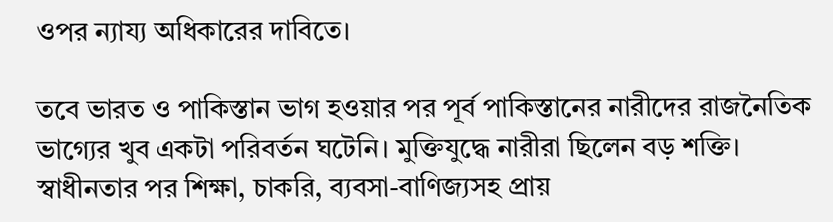ওপর ন্যায্য অধিকারের দাবিতে।

তবে ভারত ও পাকিস্তান ভাগ হওয়ার পর পূর্ব পাকিস্তানের নারীদের রাজনৈতিক ভাগ্যের খুব একটা পরিবর্তন ঘটেনি। মুক্তিযুদ্ধে নারীরা ছিলেন বড় শক্তি। স্বাধীনতার পর শিক্ষা, চাকরি, ব্যবসা-বাণিজ্যসহ প্রায়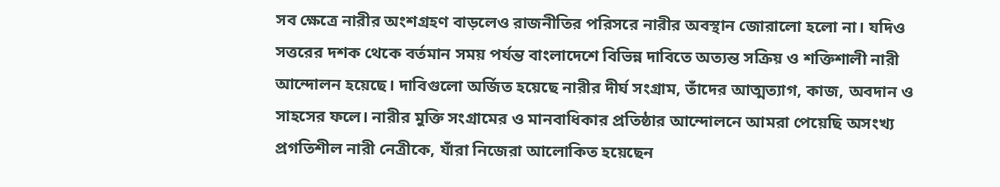সব ক্ষেত্রে নারীর অংশগ্রহণ বাড়লেও রাজনীতির পরিসরে নারীর অবস্থান জোরালো হলো না। যদিও সত্তরের দশক থেকে বর্তমান সময় পর্যন্ত বাংলাদেশে বিভিন্ন দাবিতে অত্যন্ত সক্রিয় ও শক্তিশালী নারী আন্দোলন হয়েছে। দাবিগুলো অর্জিত হয়েছে নারীর দীর্ঘ সংগ্রাম, তাঁদের আত্মত্যাগ, কাজ, অবদান ও সাহসের ফলে। নারীর মুক্তি সংগ্রামের ও মানবাধিকার প্রতিষ্ঠার আন্দোলনে আমরা পেয়েছি অসংখ্য প্রগতিশীল নারী নেত্রীকে, যাঁরা নিজেরা আলোকিত হয়েছেন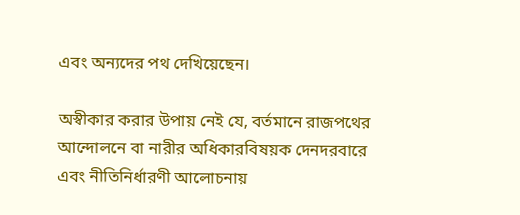এবং অন্যদের পথ দেখিয়েছেন।

অস্বীকার করার উপায় নেই যে, বর্তমানে রাজপথের আন্দোলনে বা নারীর অধিকারবিষয়ক দেনদরবারে এবং নীতিনির্ধারণী আলোচনায়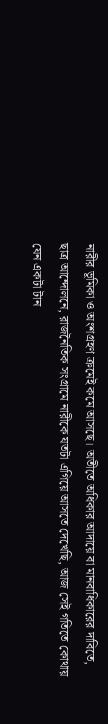নারীর ভূমিকা ও অংশগ্রহণ ক্রমেই কমে আসছে। অতীতে অধিকার আদায়ে বা মানবাধিকারের দাবিতে, ছাত্র আন্দোলনে, রাজনৈতিক সংগ্রামে নারীকে যতটা এগিয়ে আসতে দেখেছি, আজ সেই গতিতে কোথায় যেন একটা টান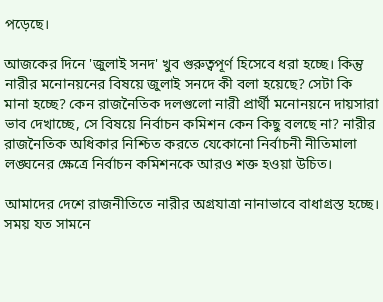পড়েছে।

আজকের দিনে 'জুলাই সনদ' খুব গুরুত্বপূর্ণ হিসেবে ধরা হচ্ছে। কিন্তু নারীর মনোনয়নের বিষয়ে জুলাই সনদে কী বলা হয়েছে? সেটা কি মানা হচ্ছে? কেন রাজনৈতিক দলগুলো নারী প্রার্থী মনোনয়নে দায়সারা ভাব দেখাচ্ছে, সে বিষয়ে নির্বাচন কমিশন কেন কিছু বলছে না? নারীর রাজনৈতিক অধিকার নিশ্চিত করতে যেকোনো নির্বাচনী নীতিমালা লঙ্ঘনের ক্ষেত্রে নির্বাচন কমিশনকে আরও শক্ত হওয়া উচিত।

আমাদের দেশে রাজনীতিতে নারীর অগ্রযাত্রা নানাভাবে বাধাগ্রস্ত হচ্ছে। সময় যত সামনে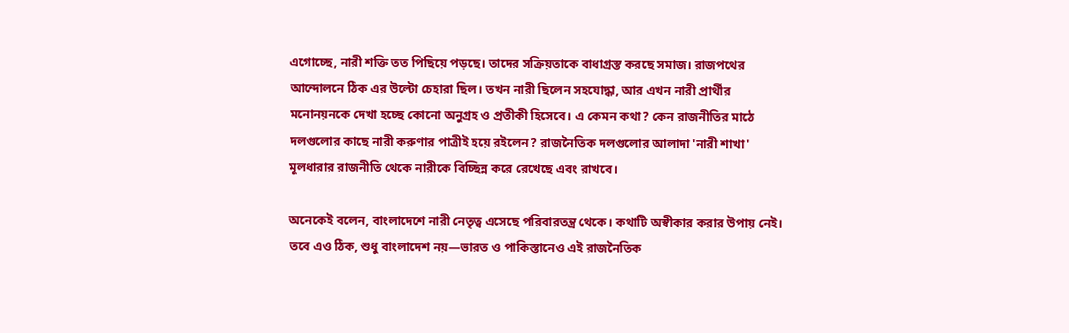এগোচ্ছে, নারী শক্তি তত পিছিয়ে পড়ছে। তাদের সক্রিয়তাকে বাধাগ্রস্ত করছে সমাজ। রাজপথের আন্দোলনে ঠিক এর উল্টো চেহারা ছিল। তখন নারী ছিলেন সহযোদ্ধা, আর এখন নারী প্রার্থীর মনোনয়নকে দেখা হচ্ছে কোনো অনুগ্রহ ও প্রতীকী হিসেবে। এ কেমন কথা? কেন রাজনীতির মাঠে দলগুলোর কাছে নারী করুণার পাত্রীই হয়ে রইলেন? রাজনৈতিক দলগুলোর আলাদা 'নারী শাখা' মূলধারার রাজনীতি থেকে নারীকে বিচ্ছিন্ন করে রেখেছে এবং রাখবে।

অনেকেই বলেন, বাংলাদেশে নারী নেতৃত্ব এসেছে পরিবারতন্ত্র থেকে। কথাটি অস্বীকার করার উপায় নেই। তবে এও ঠিক, শুধু বাংলাদেশ নয়—ভারত ও পাকিস্তানেও এই রাজনৈতিক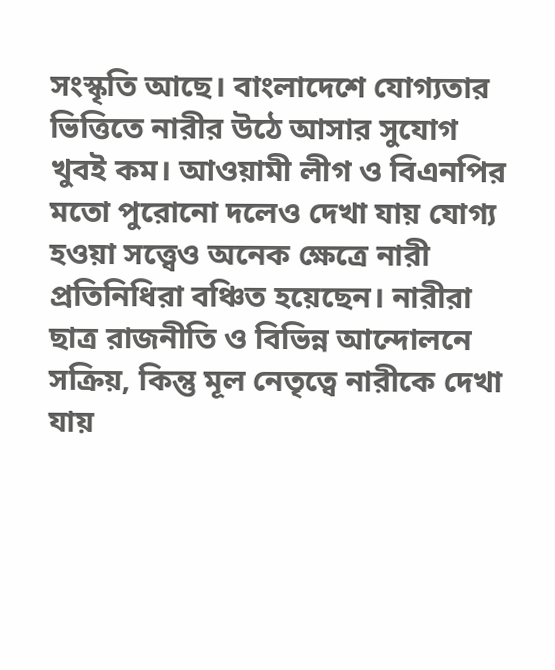সংস্কৃতি আছে। বাংলাদেশে যোগ্যতার ভিত্তিতে নারীর উঠে আসার সুযোগ খুবই কম। আওয়ামী লীগ ও বিএনপির মতো পুরোনো দলেও দেখা যায় যোগ্য হওয়া সত্ত্বেও অনেক ক্ষেত্রে নারী প্রতিনিধিরা বঞ্চিত হয়েছেন। নারীরা ছাত্র রাজনীতি ও বিভিন্ন আন্দোলনে সক্রিয়, কিন্তু মূল নেতৃত্বে নারীকে দেখা যায়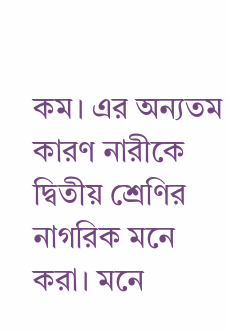কম। এর অন্যতম কারণ নারীকে দ্বিতীয় শ্রেণির নাগরিক মনে করা। মনে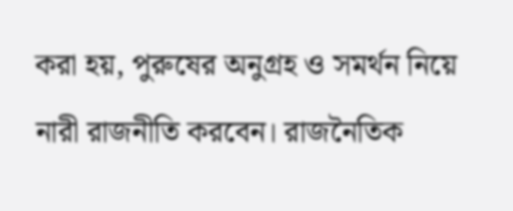করা হয়, পুরুষের অনুগ্রহ ও সমর্থন নিয়ে নারী রাজনীতি করবেন। রাজনৈতিক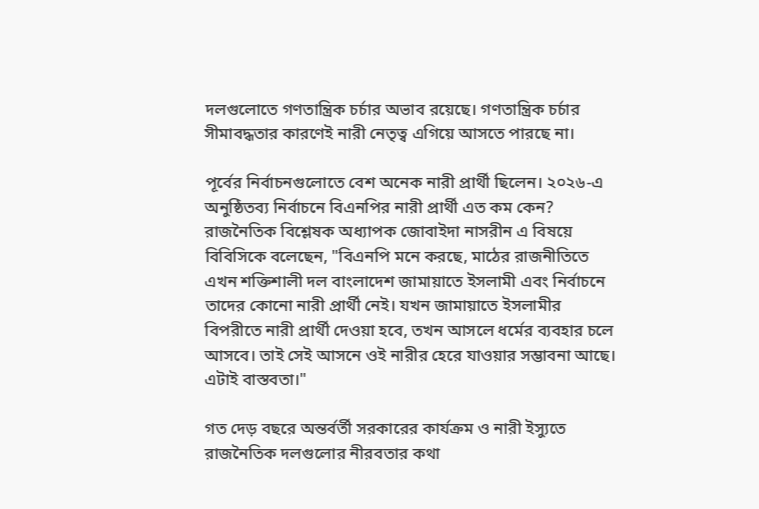দলগুলোতে গণতান্ত্রিক চর্চার অভাব রয়েছে। গণতান্ত্রিক চর্চার সীমাবদ্ধতার কারণেই নারী নেতৃত্ব এগিয়ে আসতে পারছে না।

পূর্বের নির্বাচনগুলোতে বেশ অনেক নারী প্রার্থী ছিলেন। ২০২৬-এ অনুষ্ঠিতব্য নির্বাচনে বিএনপির নারী প্রার্থী এত কম কেন? রাজনৈতিক বিশ্লেষক অধ্যাপক জোবাইদা নাসরীন এ বিষয়ে বিবিসিকে বলেছেন, "বিএনপি মনে করছে, মাঠের রাজনীতিতে এখন শক্তিশালী দল বাংলাদেশ জামায়াতে ইসলামী এবং নির্বাচনে তাদের কোনো নারী প্রার্থী নেই। যখন জামায়াতে ইসলামীর বিপরীতে নারী প্রার্থী দেওয়া হবে, তখন আসলে ধর্মের ব্যবহার চলে আসবে। তাই সেই আসনে ওই নারীর হেরে যাওয়ার সম্ভাবনা আছে। এটাই বাস্তবতা।"

গত দেড় বছরে অন্তর্বর্তী সরকারের কার্যক্রম ও নারী ইস্যুতে রাজনৈতিক দলগুলোর নীরবতার কথা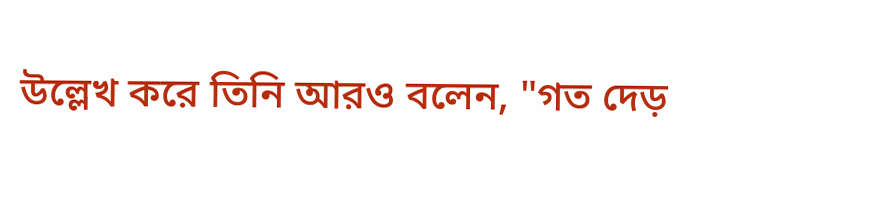উল্লেখ করে তিনি আরও বলেন, "গত দেড়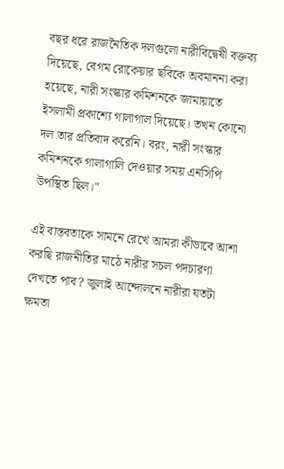বছর ধরে রাজনৈতিক দলগুলো নারীবিদ্বেষী বক্তব্য দিয়েছে, বেগম রোকেয়ার ছবিকে অবমাননা করা হয়েছে, নারী সংস্কার কমিশনকে জামায়াতে ইসলামী প্রকাশ্যে গালাগাল দিয়েছে। তখন কোনো দল তার প্রতিবাদ করেনি। বরং, নারী সংস্কার কমিশনকে গালাগালি দেওয়ার সময় এনসিপি উপস্থিত ছিল।"

এই বাস্তবতাকে সামনে রেখে আমরা কীভাবে আশা করছি রাজনীতির মাঠে নারীর সচল পদচারণা দেখতে পাব? জুলাই আন্দোলনে নারীরা যতটা ক্ষমতা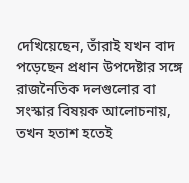দেখিয়েছেন, তাঁরাই যখন বাদ পড়েছেন প্রধান উপদেষ্টার সঙ্গে রাজনৈতিক দলগুলোর বা সংস্কার বিষয়ক আলোচনায়, তখন হতাশ হতেই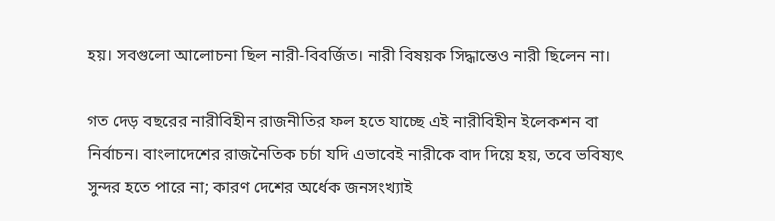হয়। সবগুলো আলোচনা ছিল নারী-বিবর্জিত। নারী বিষয়ক সিদ্ধান্তেও নারী ছিলেন না।

গত দেড় বছরের নারীবিহীন রাজনীতির ফল হতে যাচ্ছে এই নারীবিহীন ইলেকশন বা নির্বাচন। বাংলাদেশের রাজনৈতিক চর্চা যদি এভাবেই নারীকে বাদ দিয়ে হয়, তবে ভবিষ্যৎ সুন্দর হতে পারে না; কারণ দেশের অর্ধেক জনসংখ্যাই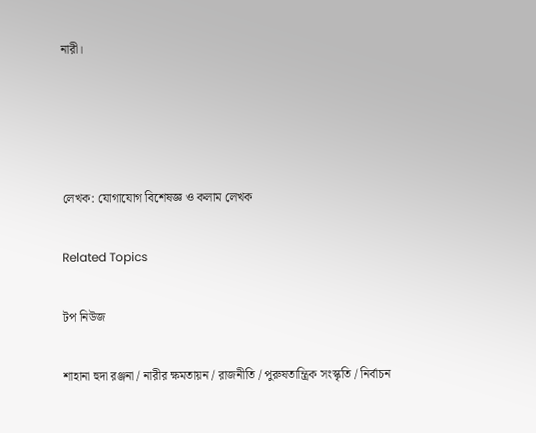নারী।




লেখক: যোগাযোগ বিশেষজ্ঞ ও কলাম লেখক

Related Topics

টপ নিউজ

শাহানা হুদা রঞ্জনা / নারীর ক্ষমতায়ন / রাজনীতি / পুরুষতান্ত্রিক সংস্কৃতি / নির্বাচন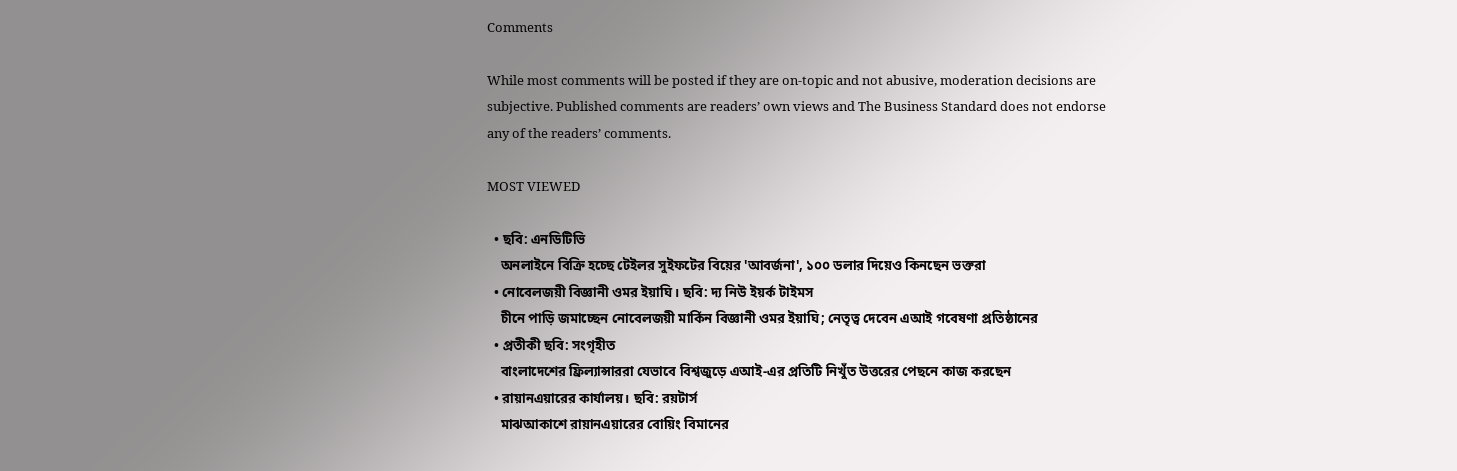Comments

While most comments will be posted if they are on-topic and not abusive, moderation decisions are subjective. Published comments are readers’ own views and The Business Standard does not endorse any of the readers’ comments.

MOST VIEWED

  • ছবি: এনডিটিভি
    অনলাইনে বিক্রি হচ্ছে টেইলর সুইফটের বিয়ের 'আবর্জনা', ১০০ ডলার দিয়েও কিনছেন ভক্তরা
  • নোবেলজয়ী বিজ্ঞানী ওমর ইয়াঘি। ছবি: দ্য নিউ ইয়র্ক টাইমস
    চীনে পাড়ি জমাচ্ছেন নোবেলজয়ী মার্কিন বিজ্ঞানী ওমর ইয়াঘি; নেতৃত্ব দেবেন এআই গবেষণা প্রতিষ্ঠানের
  • প্রতীকী ছবি: সংগৃহীত
    বাংলাদেশের ফ্রিল্যান্সাররা যেভাবে বিশ্বজুড়ে এআই-এর প্রতিটি নিখুঁত উত্তরের পেছনে কাজ করছেন
  • রায়ানএয়ারের কার্যালয়। ছবি: রয়টার্স
    মাঝআকাশে রায়ানএয়ারের বোয়িং বিমানের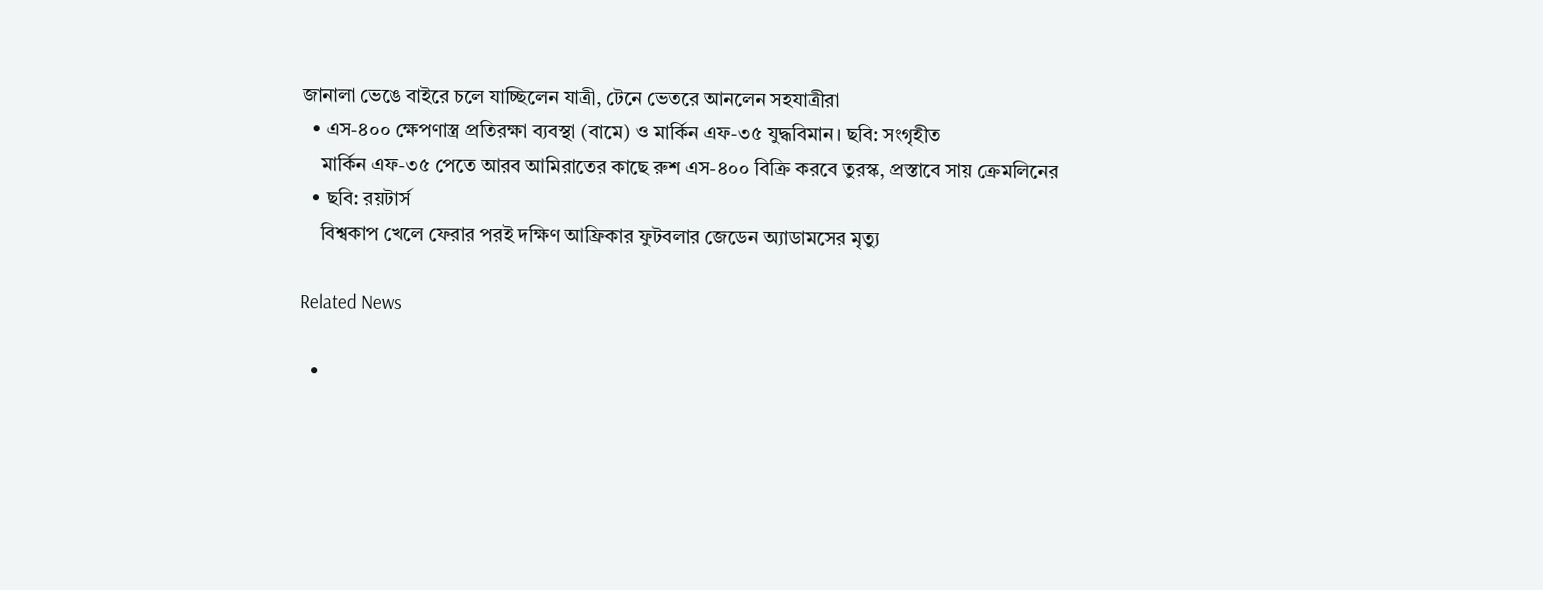জানালা ভেঙে বাইরে চলে যাচ্ছিলেন যাত্রী, টেনে ভেতরে আনলেন সহযাত্রীরা
  • এস-৪০০ ক্ষেপণাস্ত্র প্রতিরক্ষা ব্যবস্থা (বামে) ও মার্কিন এফ-৩৫ যুদ্ধবিমান। ছবি: সংগৃহীত
    মার্কিন এফ-৩৫ পেতে আরব আমিরাতের কাছে রুশ এস-৪০০ বিক্রি করবে তুরস্ক, প্রস্তাবে সায় ক্রেমলিনের
  • ছবি: রয়টার্স
    বিশ্বকাপ খেলে ফেরার পরই দক্ষিণ আফ্রিকার ফুটবলার জেডেন অ্যাডামসের মৃত্যু

Related News

  •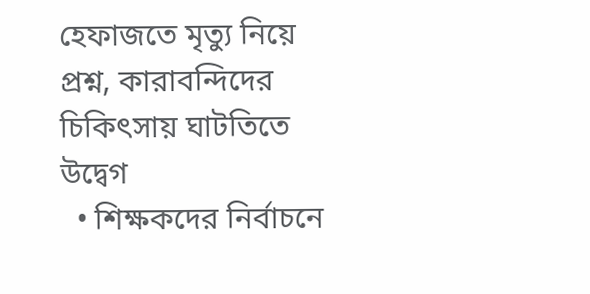হেফাজতে মৃত্যু নিয়ে প্রশ্ন, কারাবন্দিদের চিকিৎসায় ঘাটতিতে উদ্বেগ
  • শিক্ষকদের নির্বাচনে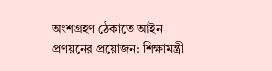অংশগ্রহণ ঠেকাতে আইন প্রণয়নের প্রয়োজন: শিক্ষামন্ত্রী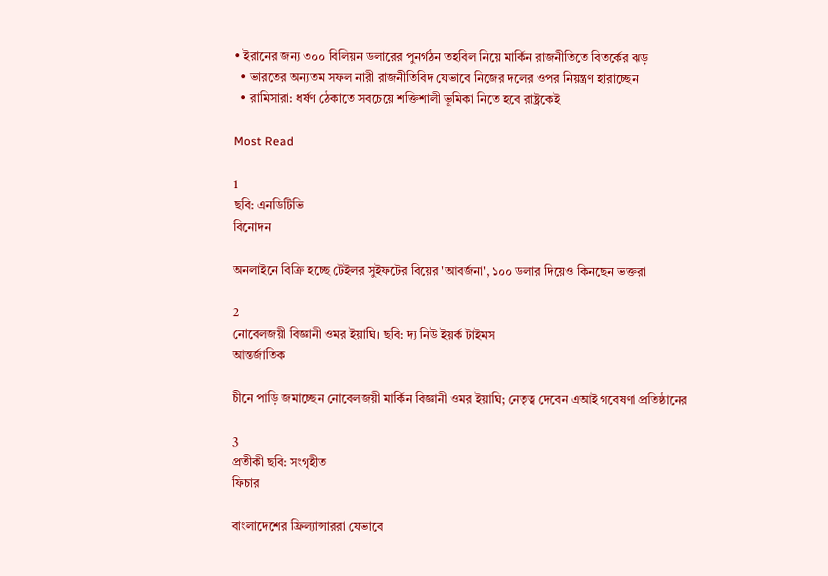• ইরানের জন্য ৩০০ বিলিয়ন ডলারের পুনর্গঠন তহবিল নিয়ে মার্কিন রাজনীতিতে বিতর্কের ঝড়
  • ভারতের অন্যতম সফল নারী রাজনীতিবিদ যেভাবে নিজের দলের ওপর নিয়ন্ত্রণ হারাচ্ছেন
  • রামিসারা: ধর্ষণ ঠেকাতে সবচেয়ে শক্তিশালী ভূমিকা নিতে হবে রাষ্ট্রকেই

Most Read

1
ছবি: এনডিটিভি
বিনোদন

অনলাইনে বিক্রি হচ্ছে টেইলর সুইফটের বিয়ের 'আবর্জনা', ১০০ ডলার দিয়েও কিনছেন ভক্তরা

2
নোবেলজয়ী বিজ্ঞানী ওমর ইয়াঘি। ছবি: দ্য নিউ ইয়র্ক টাইমস
আন্তর্জাতিক

চীনে পাড়ি জমাচ্ছেন নোবেলজয়ী মার্কিন বিজ্ঞানী ওমর ইয়াঘি; নেতৃত্ব দেবেন এআই গবেষণা প্রতিষ্ঠানের

3
প্রতীকী ছবি: সংগৃহীত
ফিচার

বাংলাদেশের ফ্রিল্যান্সাররা যেভাবে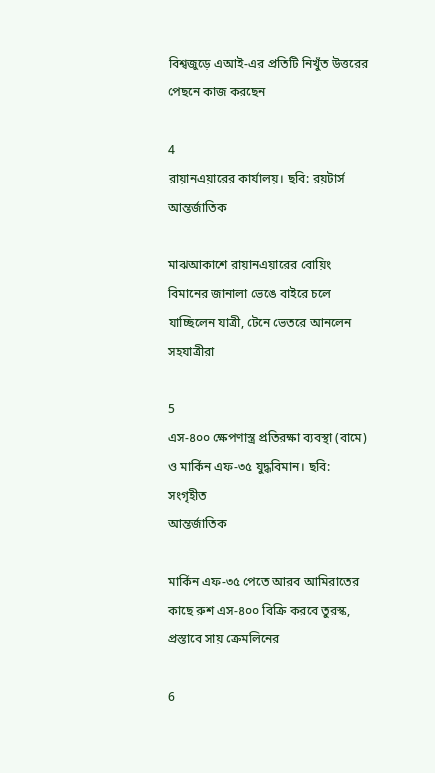বিশ্বজুড়ে এআই-এর প্রতিটি নিখুঁত উত্তরের পেছনে কাজ করছেন

4
রায়ানএয়ারের কার্যালয়। ছবি: রয়টার্স
আন্তর্জাতিক

মাঝআকাশে রায়ানএয়ারের বোয়িং বিমানের জানালা ভেঙে বাইরে চলে যাচ্ছিলেন যাত্রী, টেনে ভেতরে আনলেন সহযাত্রীরা

5
এস-৪০০ ক্ষেপণাস্ত্র প্রতিরক্ষা ব্যবস্থা (বামে) ও মার্কিন এফ-৩৫ যুদ্ধবিমান। ছবি: সংগৃহীত
আন্তর্জাতিক

মার্কিন এফ-৩৫ পেতে আরব আমিরাতের কাছে রুশ এস-৪০০ বিক্রি করবে তুরস্ক, প্রস্তাবে সায় ক্রেমলিনের

6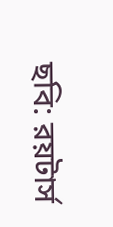ছবি: রয়টার্স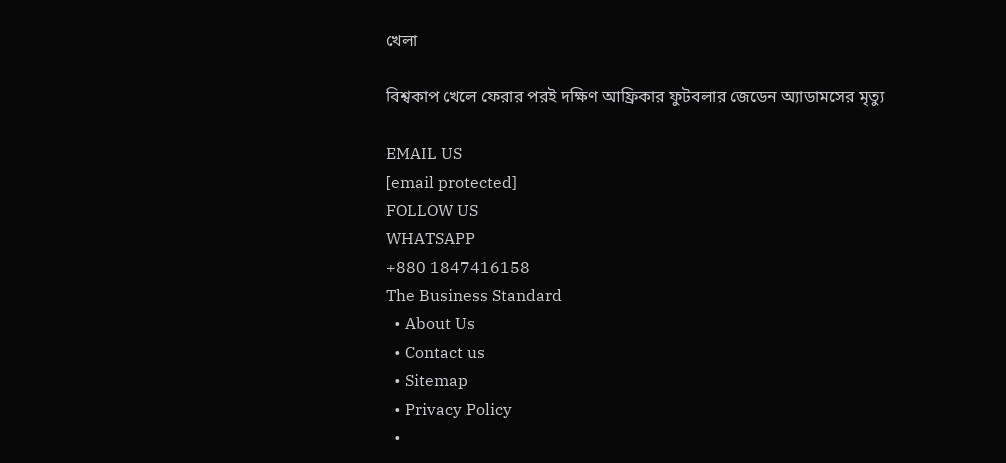খেলা

বিশ্বকাপ খেলে ফেরার পরই দক্ষিণ আফ্রিকার ফুটবলার জেডেন অ্যাডামসের মৃত্যু

EMAIL US
[email protected]
FOLLOW US
WHATSAPP
+880 1847416158
The Business Standard
  • About Us
  • Contact us
  • Sitemap
  • Privacy Policy
  •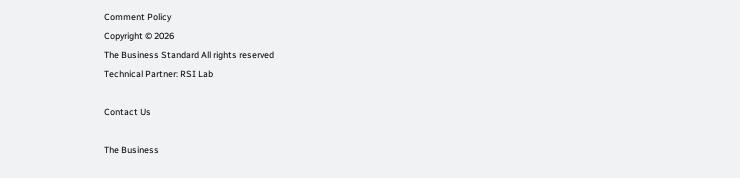Comment Policy
Copyright © 2026
The Business Standard All rights reserved
Technical Partner: RSI Lab

Contact Us

The Business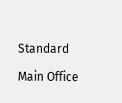Standard

Main Office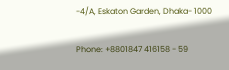-4/A, Eskaton Garden, Dhaka- 1000

Phone: +8801847 416158 - 59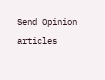Send Opinion articles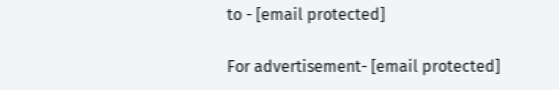to - [email protected]

For advertisement- [email protected]